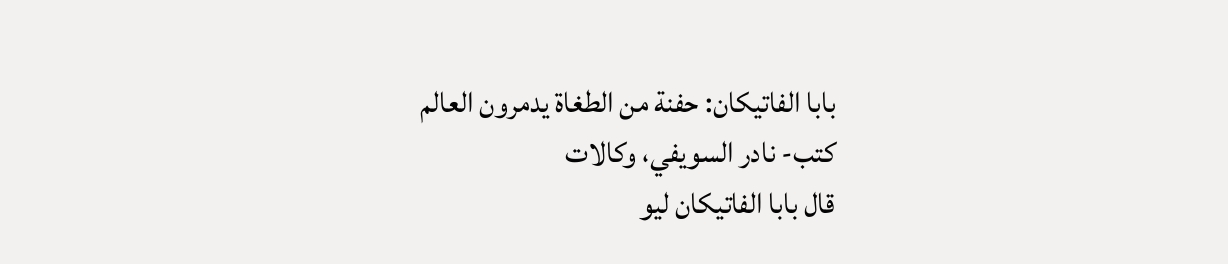بابا الفاتيكان: حفنة من الطغاة يدمرون العالم
كتب- نادر السويفي، وكالات
قال بابا الفاتيكان ليو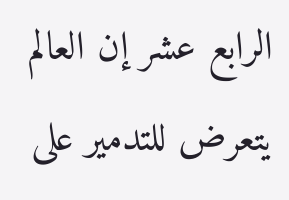الرابع عشر إن العالم يتعرض للتدمير على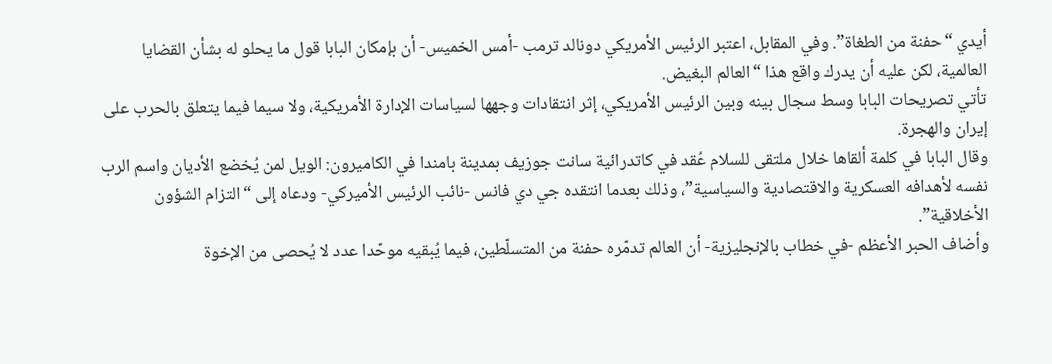أيدي “حفنة من الطغاة”. وفي المقابل، اعتبر الرئيس الأمريكي دونالد ترمب -أمس الخميس- أن بإمكان البابا قول ما يحلو له بشأن القضايا العالمية، لكن عليه أن يدرك واقع هذا “العالم البغيض.
تأتي تصريحات البابا وسط سجال بينه وبين الرئيس الأمريكي، إثر انتقادات وجهها لسياسات الإدارة الأمريكية، ولا سيما فيما يتعلق بالحرب على إيران والهجرة.
وقال البابا في كلمة ألقاها خلال ملتقى للسلام عُقد في كاتدرائية سانت جوزيف بمدينة بامندا في الكاميرون: الويل لمن يُخضع الأديان واسم الرب نفسه لأهدافه العسكرية والاقتصادية والسياسية”، وذلك بعدما انتقده جي دي فانس -نائب الرئيس الأميركي- ودعاه إلى “التزام الشؤون الأخلاقية”.
وأضاف الحبر الأعظم -في خطاب بالإنجليزية- أن العالم تدمّره حفنة من المتسلّطين، فيما يُبقيه موحّدا عدد لا يُحصى من الإخوة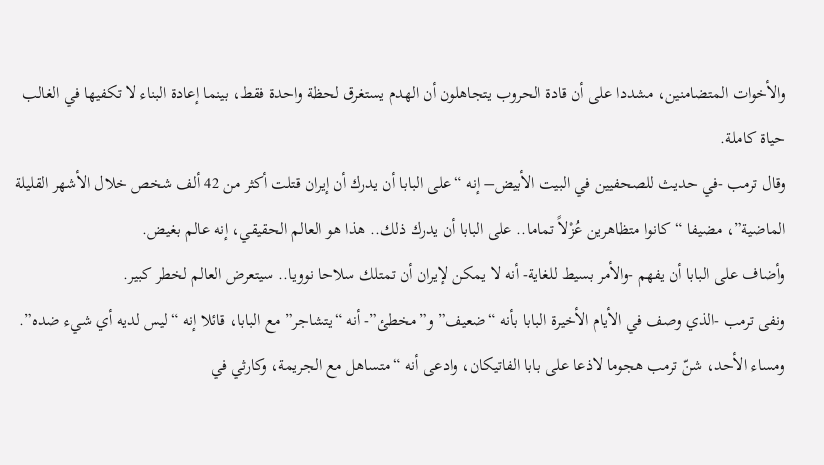والأخوات المتضامنين، مشددا على أن قادة الحروب يتجاهلون أن الهدم يستغرق لحظة واحدة فقط، بينما إعادة البناء لا تكفيها في الغالب حياة كاملة.
وقال ترمب -في حديث للصحفيين في البيت الأبيض– إنه “على البابا أن يدرك أن إيران قتلت أكثر من 42 ألف شخص خلال الأشهر القليلة الماضية”، مضيفا “كانوا متظاهرين عُزْلاً تماما.. على البابا أن يدرك ذلك.. هذا هو العالم الحقيقي، إنه عالم بغيض.
وأضاف على البابا أن يفهم -والأمر بسيط للغاية- أنه لا يمكن لإيران أن تمتلك سلاحا نوويا.. سيتعرض العالم لخطر كبير.
ونفى ترمب -الذي وصف في الأيام الأخيرة البابا بأنه “ضعيف” و”مخطئ”- أنه “يتشاجر” مع البابا، قائلا إنه “ليس لديه أي شيء ضده”.
ومساء الأحد، شنّ ترمب هجوما لاذعا على بابا الفاتيكان، وادعى أنه “متساهل مع الجريمة، وكارثي في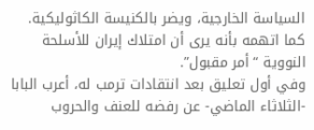السياسة الخارجية، ويضر بالكنيسة الكاثوليكية.
كما اتهمه بأنه يرى أن امتلاك إيران للأسلحة النووية “أمر مقبول”.
وفي أول تعليق بعد انتقادات ترمب له، أعرب البابا -الثلاثاء الماضي- عن رفضه للعنف والحروب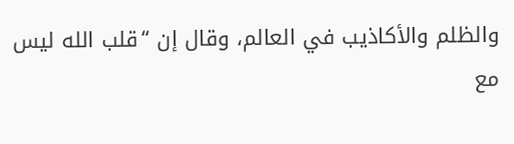والظلم والأكاذيب في العالم، وقال إن “قلب الله ليس مع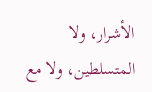الأشرار، ولا المتسلطين، ولا مع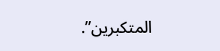المتكبرين”.